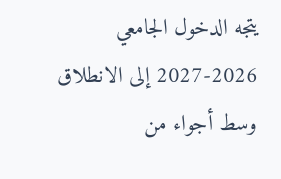يتجه الدخول الجامعي 2026-2027 إلى الانطلاق وسط أجواء من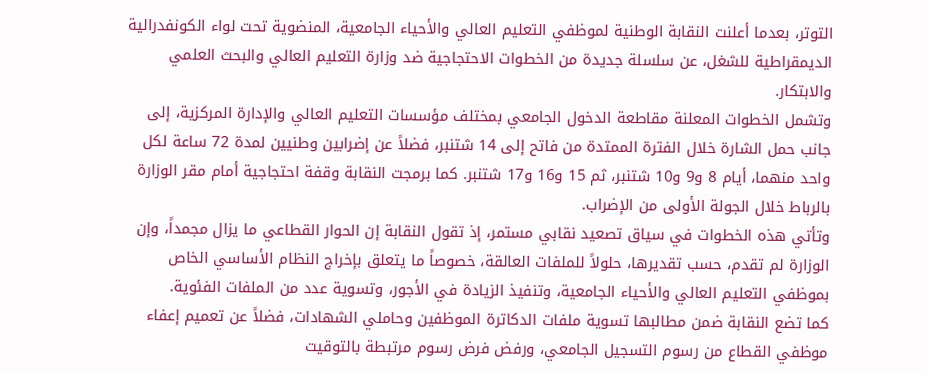التوتر، بعدما أعلنت النقابة الوطنية لموظفي التعليم العالي والأحياء الجامعية، المنضوية تحت لواء الكونفدرالية الديمقراطية للشغل، عن سلسلة جديدة من الخطوات الاحتجاجية ضد وزارة التعليم العالي والبحث العلمي والابتكار.
وتشمل الخطوات المعلنة مقاطعة الدخول الجامعي بمختلف مؤسسات التعليم العالي والإدارة المركزية، إلى جانب حمل الشارة خلال الفترة الممتدة من فاتح إلى 14 شتنبر، فضلاً عن إضرابين وطنيين لمدة 72 ساعة لكل واحد منهما، أيام 8 و9 و10 شتنبر، ثم 15 و16 و17 شتنبر. كما برمجت النقابة وقفة احتجاجية أمام مقر الوزارة بالرباط خلال الجولة الأولى من الإضراب.
وتأتي هذه الخطوات في سياق تصعيد نقابي مستمر، إذ تقول النقابة إن الحوار القطاعي ما يزال مجمداً، وإن الوزارة لم تقدم، حسب تقديرها، حلولاً للملفات العالقة، خصوصاً ما يتعلق بإخراج النظام الأساسي الخاص بموظفي التعليم العالي والأحياء الجامعية، وتنفيذ الزيادة في الأجور، وتسوية عدد من الملفات الفئوية.
كما تضع النقابة ضمن مطالبها تسوية ملفات الدكاترة الموظفين وحاملي الشهادات، فضلاً عن تعميم إعفاء موظفي القطاع من رسوم التسجيل الجامعي، ورفض فرض رسوم مرتبطة بالتوقيت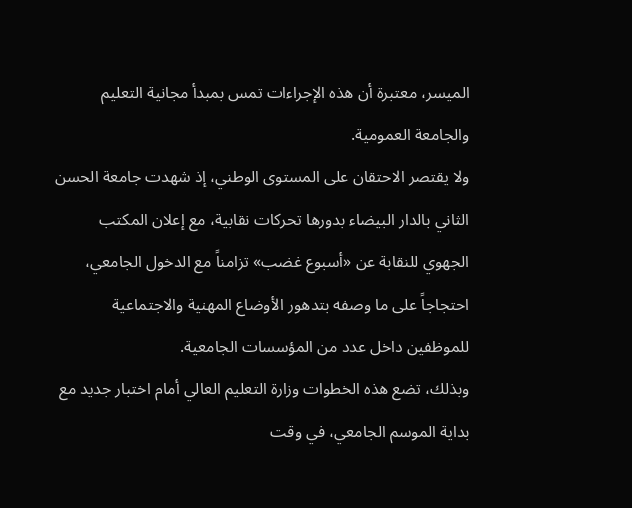الميسر، معتبرة أن هذه الإجراءات تمس بمبدأ مجانية التعليم والجامعة العمومية.
ولا يقتصر الاحتقان على المستوى الوطني، إذ شهدت جامعة الحسن الثاني بالدار البيضاء بدورها تحركات نقابية، مع إعلان المكتب الجهوي للنقابة عن «أسبوع غضب» تزامناً مع الدخول الجامعي، احتجاجاً على ما وصفه بتدهور الأوضاع المهنية والاجتماعية للموظفين داخل عدد من المؤسسات الجامعية.
وبذلك، تضع هذه الخطوات وزارة التعليم العالي أمام اختبار جديد مع بداية الموسم الجامعي، في وقت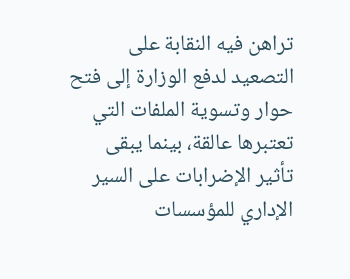تراهن فيه النقابة على التصعيد لدفع الوزارة إلى فتح حوار وتسوية الملفات التي تعتبرها عالقة، بينما يبقى تأثير الإضرابات على السير الإداري للمؤسسات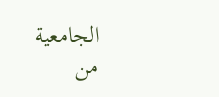الجامعية من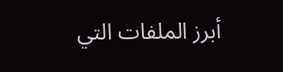أبرز الملفات التي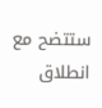ستتضح مع انطلاق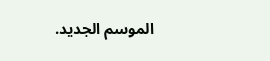الموسم الجديد.